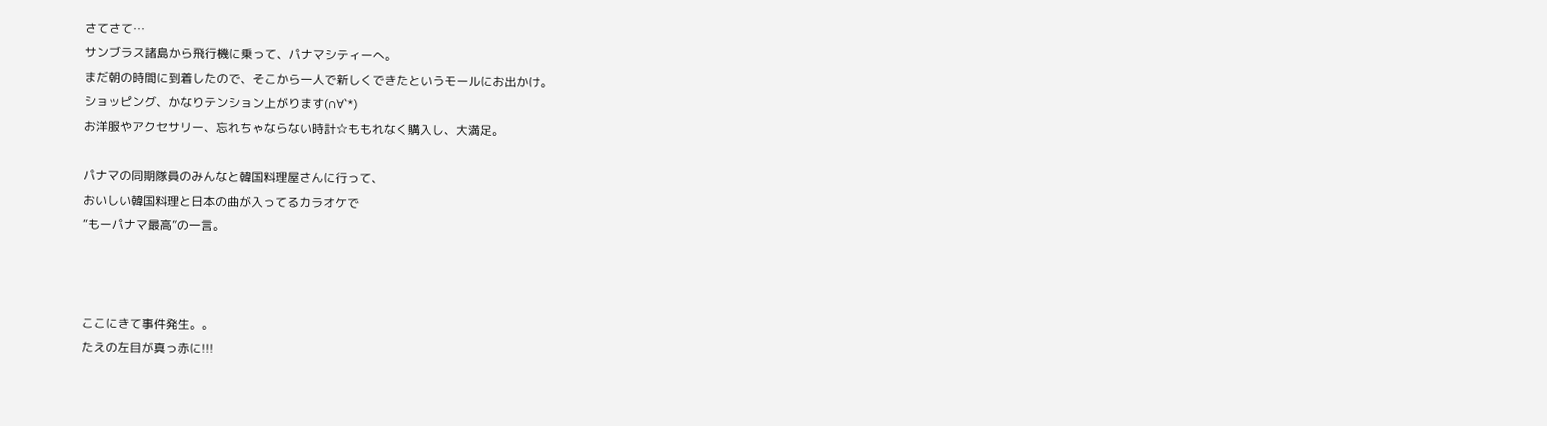さてさて…
サンブラス諸島から飛行機に乗って、パナマシティーへ。
まだ朝の時間に到着したので、そこから一人で新しくできたというモールにお出かけ。
ショッピング、かなりテンション上がります(∩∀`*)
お洋服やアクセサリー、忘れちゃならない時計☆ももれなく購入し、大満足。

パナマの同期隊員のみんなと韓国料理屋さんに行って、
おいしい韓国料理と日本の曲が入ってるカラオケで
“もーパナマ最高”の一言。



ここにきて事件発生。。
たえの左目が真っ赤に!!!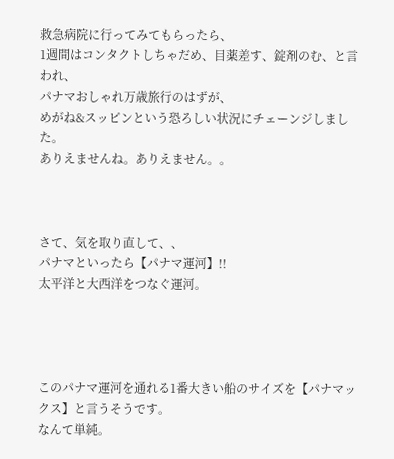救急病院に行ってみてもらったら、
1週間はコンタクトしちゃだめ、目薬差す、錠剤のむ、と言われ、
パナマおしゃれ万歳旅行のはずが、
めがね&スッピンという恐ろしい状況にチェーンジしました。
ありえませんね。ありえません。。



さて、気を取り直して、、
パナマといったら【パナマ運河】!!
太平洋と大西洋をつなぐ運河。




このパナマ運河を通れる1番大きい船のサイズを【パナマックス】と言うそうです。
なんて単純。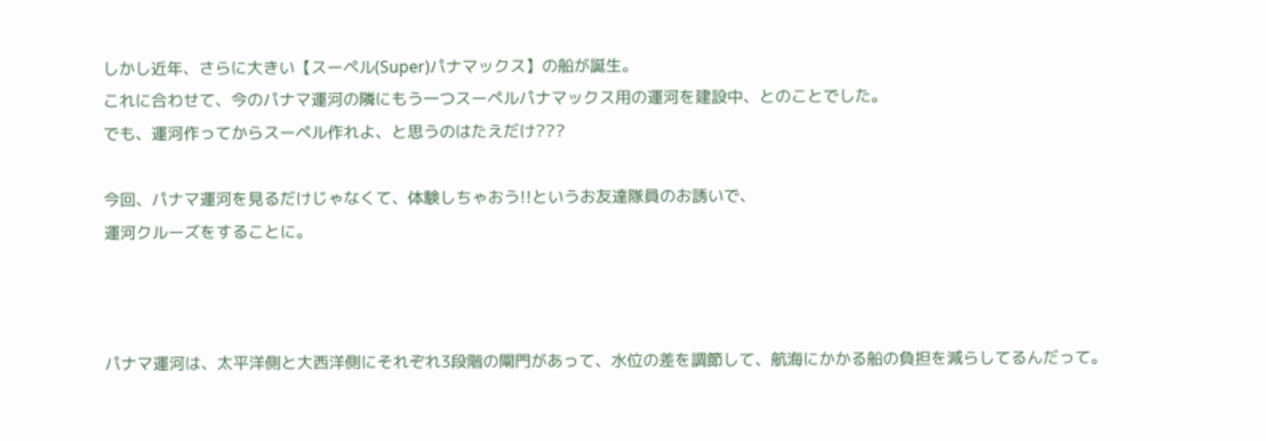しかし近年、さらに大きい【スーペル(Super)パナマックス】の船が誕生。
これに合わせて、今のパナマ運河の隣にもう一つスーペルパナマックス用の運河を建設中、とのことでした。
でも、運河作ってからスーペル作れよ、と思うのはたえだけ???

今回、パナマ運河を見るだけじゃなくて、体験しちゃおう!!というお友達隊員のお誘いで、
運河クルーズをすることに。



パナマ運河は、太平洋側と大西洋側にそれぞれ3段階の閘門があって、水位の差を調節して、航海にかかる船の負担を減らしてるんだって。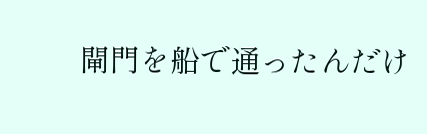閘門を船で通ったんだけ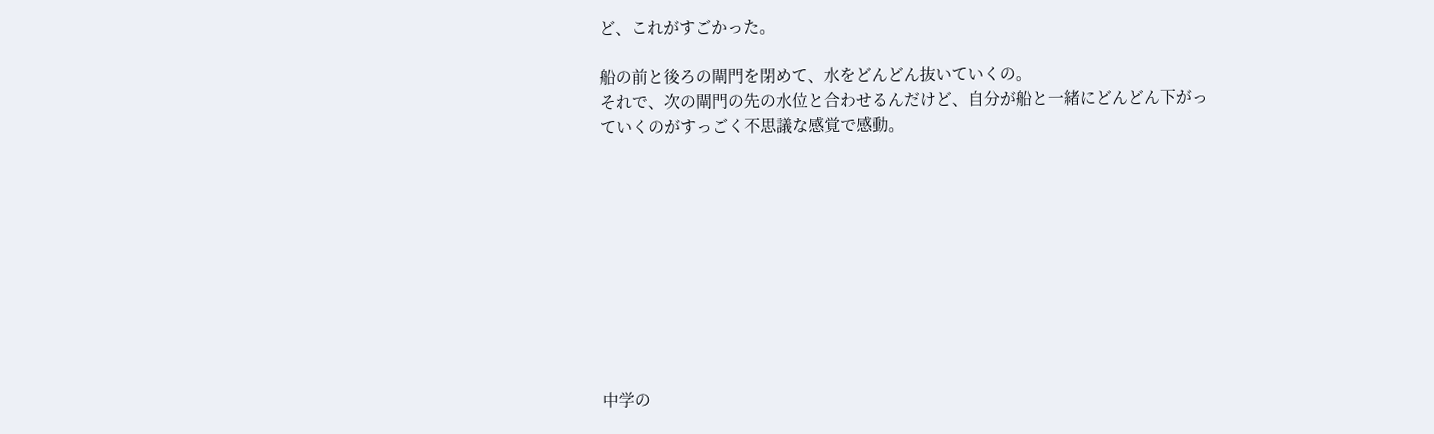ど、これがすごかった。

船の前と後ろの閘門を閉めて、水をどんどん抜いていくの。
それで、次の閘門の先の水位と合わせるんだけど、自分が船と一緒にどんどん下がっていくのがすっごく不思議な感覚で感動。










中学の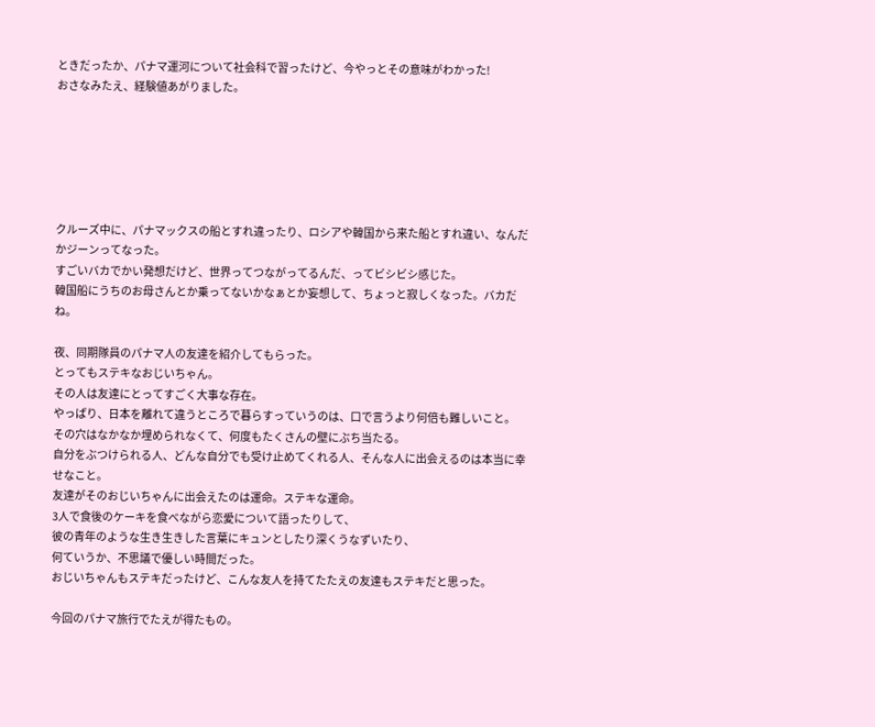ときだったか、パナマ運河について社会科で習ったけど、今やっとその意味がわかった!
おさなみたえ、経験値あがりました。






クルーズ中に、パナマックスの船とすれ違ったり、ロシアや韓国から来た船とすれ違い、なんだかジーンってなった。
すごいバカでかい発想だけど、世界ってつながってるんだ、ってビシビシ感じた。
韓国船にうちのお母さんとか乗ってないかなぁとか妄想して、ちょっと寂しくなった。バカだね。

夜、同期隊員のパナマ人の友達を紹介してもらった。
とってもステキなおじいちゃん。
その人は友達にとってすごく大事な存在。
やっぱり、日本を離れて違うところで暮らすっていうのは、口で言うより何倍も難しいこと。
その穴はなかなか埋められなくて、何度もたくさんの壁にぶち当たる。
自分をぶつけられる人、どんな自分でも受け止めてくれる人、そんな人に出会えるのは本当に幸せなこと。
友達がそのおじいちゃんに出会えたのは運命。ステキな運命。
3人で食後のケーキを食べながら恋愛について語ったりして、
彼の青年のような生き生きした言葉にキュンとしたり深くうなずいたり、
何ていうか、不思議で優しい時間だった。
おじいちゃんもステキだったけど、こんな友人を持てたたえの友達もステキだと思った。

今回のパナマ旅行でたえが得たもの。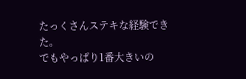たっくさんステキな経験できた。
でもやっぱり1番大きいの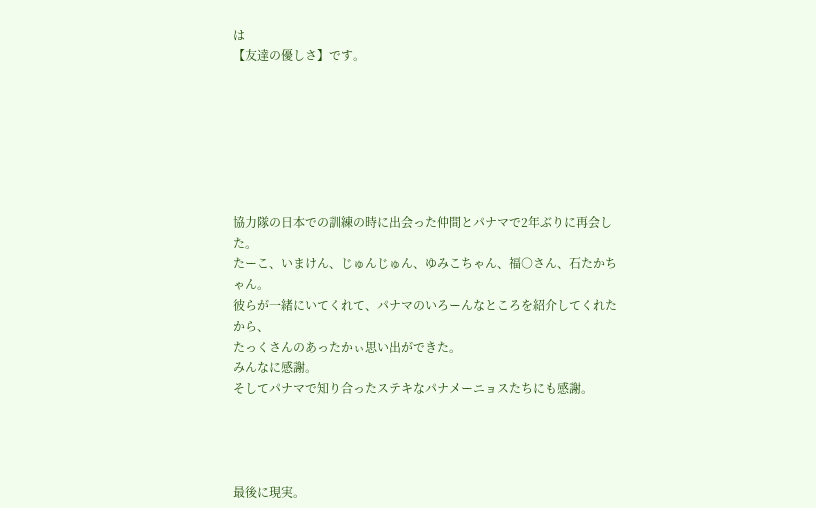は
【友達の優しさ】です。







協力隊の日本での訓練の時に出会った仲間とパナマで2年ぶりに再会した。
たーこ、いまけん、じゅんじゅん、ゆみこちゃん、福○さん、石たかちゃん。
彼らが一緒にいてくれて、パナマのいろーんなところを紹介してくれたから、
たっくさんのあったかぃ思い出ができた。
みんなに感謝。
そしてパナマで知り合ったステキなパナメーニョスたちにも感謝。




最後に現実。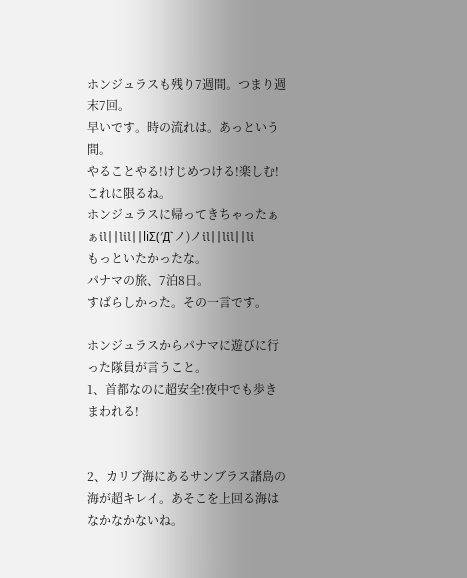ホンジュラスも残り7週間。つまり週末7回。
早いです。時の流れは。あっという間。
やることやる!けじめつける!楽しむ!
これに限るね。
ホンジュラスに帰ってきちゃったぁぁil||lil||liΣ(′Д`ノ)ノil||lil||li
もっといたかったな。
パナマの旅、7泊8日。
すばらしかった。その一言です。

ホンジュラスからパナマに遊びに行った隊員が言うこと。
1、首都なのに超安全!夜中でも歩きまわれる!


2、カリブ海にあるサンブラス諸島の海が超キレイ。あそこを上回る海はなかなかないね。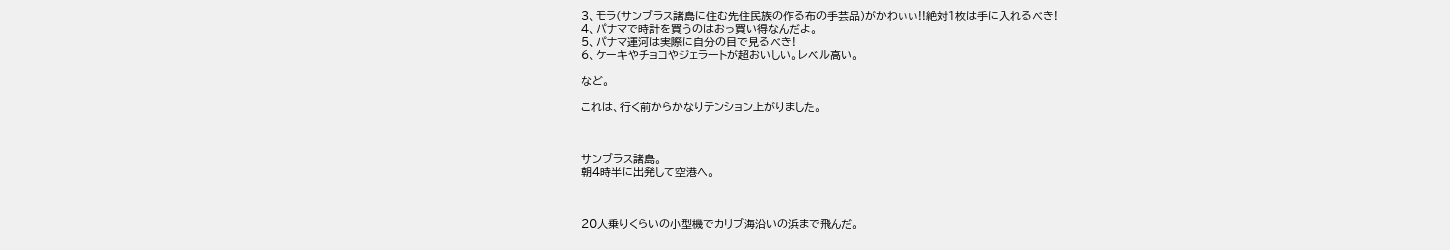3、モラ(サンブラス諸島に住む先住民族の作る布の手芸品)がかわぃぃ!!絶対1枚は手に入れるべき!
4、パナマで時計を買うのはおっ買い得なんだよ。
5、パナマ運河は実際に自分の目で見るべき!
6、ケーキやチョコやジェラートが超おいしい。レベル高い。

など。

これは、行く前からかなりテンション上がりました。



サンブラス諸島。
朝4時半に出発して空港へ。



20人乗りくらいの小型機でカリブ海沿いの浜まで飛んだ。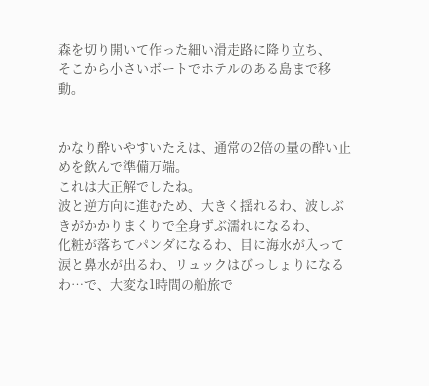森を切り開いて作った細い滑走路に降り立ち、
そこから小さいボートでホテルのある島まで移動。


かなり酔いやすいたえは、通常の2倍の量の酔い止めを飲んで準備万端。
これは大正解でしたね。
波と逆方向に進むため、大きく揺れるわ、波しぶきがかかりまくりで全身ずぶ濡れになるわ、
化粧が落ちてパンダになるわ、目に海水が入って涙と鼻水が出るわ、リュックはびっしょりになるわ…で、大変な1時間の船旅で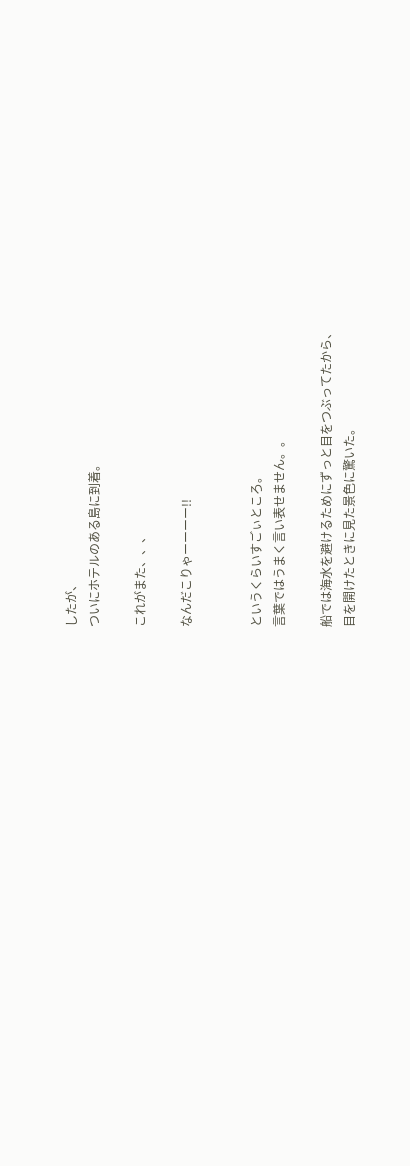したが、
ついにホテルのある島に到着。

これがまた、、、

なんだこりゃーーーー!!


というくらいすごぃところ。
言葉ではうまく言い表せません。。

船では海水を避けるためにずっと目をつぶってたから、
目を開けたときに見た景色に驚いた。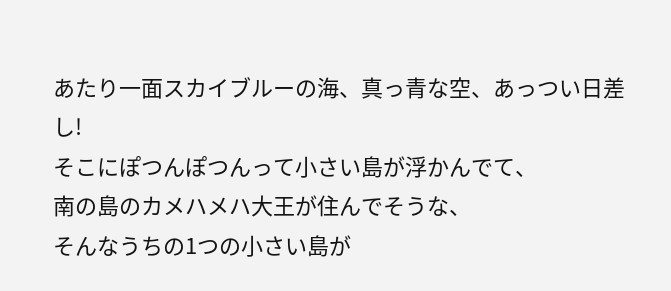あたり一面スカイブルーの海、真っ青な空、あっつい日差し!
そこにぽつんぽつんって小さい島が浮かんでて、
南の島のカメハメハ大王が住んでそうな、
そんなうちの1つの小さい島が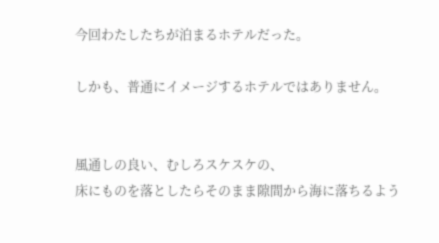今回わたしたちが泊まるホテルだった。

しかも、普通にイメージするホテルではありません。


風通しの良い、むしろスケスケの、
床にものを落としたらそのまま隙間から海に落ちるよう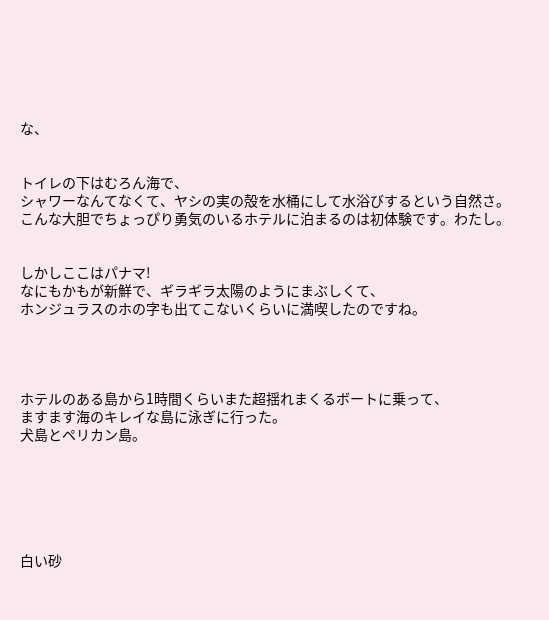な、


トイレの下はむろん海で、
シャワーなんてなくて、ヤシの実の殻を水桶にして水浴びするという自然さ。
こんな大胆でちょっぴり勇気のいるホテルに泊まるのは初体験です。わたし。


しかしここはパナマ!
なにもかもが新鮮で、ギラギラ太陽のようにまぶしくて、
ホンジュラスのホの字も出てこないくらいに満喫したのですね。




ホテルのある島から1時間くらいまた超揺れまくるボートに乗って、
ますます海のキレイな島に泳ぎに行った。
犬島とペリカン島。






白い砂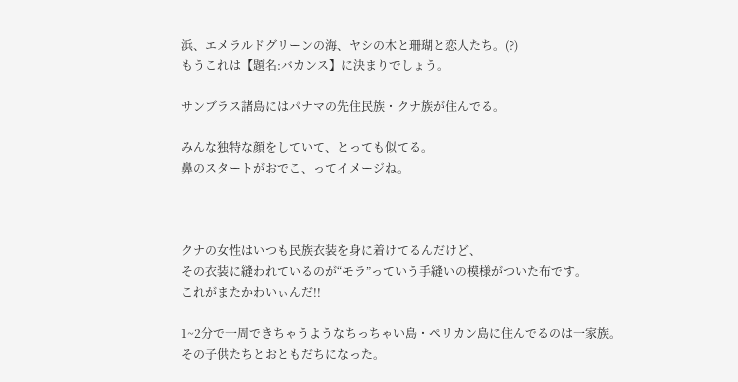浜、エメラルドグリーンの海、ヤシの木と珊瑚と恋人たち。(?)
もうこれは【題名:バカンス】に決まりでしょう。

サンブラス諸島にはパナマの先住民族・クナ族が住んでる。

みんな独特な顔をしていて、とっても似てる。
鼻のスタートがおでこ、ってイメージね。



クナの女性はいつも民族衣装を身に着けてるんだけど、
その衣装に縫われているのが“モラ”っていう手縫いの模様がついた布です。
これがまたかわいぃんだ!!

1~2分で一周できちゃうようなちっちゃい島・ペリカン島に住んでるのは一家族。
その子供たちとおともだちになった。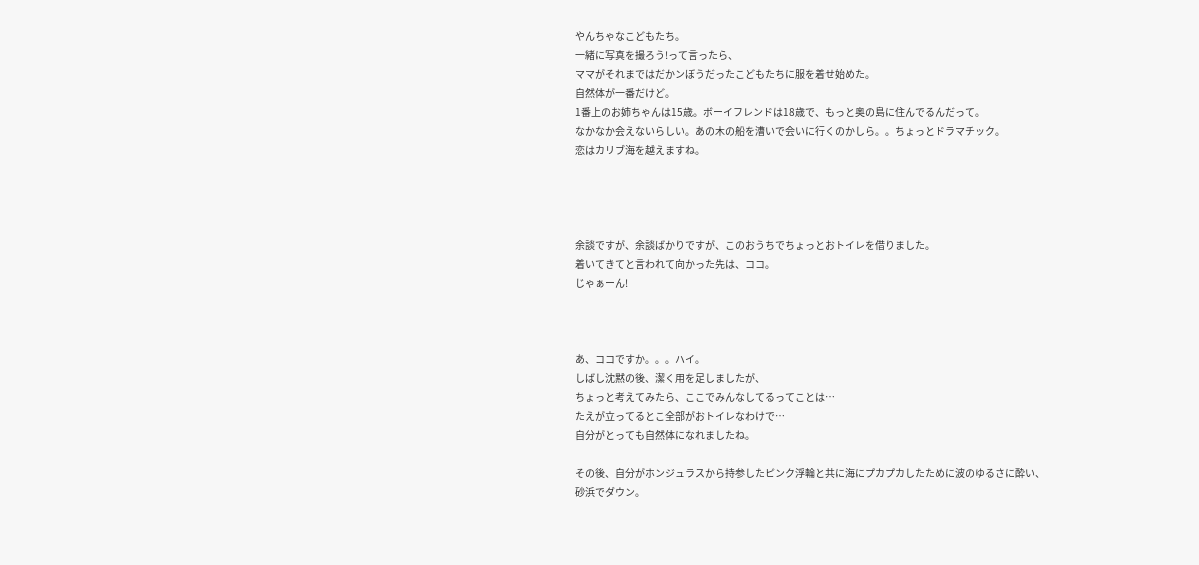やんちゃなこどもたち。
一緒に写真を撮ろう!って言ったら、
ママがそれまではだかンぼうだったこどもたちに服を着せ始めた。
自然体が一番だけど。
1番上のお姉ちゃんは15歳。ボーイフレンドは18歳で、もっと奥の島に住んでるんだって。
なかなか会えないらしい。あの木の船を漕いで会いに行くのかしら。。ちょっとドラマチック。
恋はカリブ海を越えますね。




余談ですが、余談ばかりですが、このおうちでちょっとおトイレを借りました。
着いてきてと言われて向かった先は、ココ。
じゃぁーん!



あ、ココですか。。。ハイ。
しばし沈黙の後、潔く用を足しましたが、
ちょっと考えてみたら、ここでみんなしてるってことは…
たえが立ってるとこ全部がおトイレなわけで…
自分がとっても自然体になれましたね。

その後、自分がホンジュラスから持参したピンク浮輪と共に海にプカプカしたために波のゆるさに酔い、
砂浜でダウン。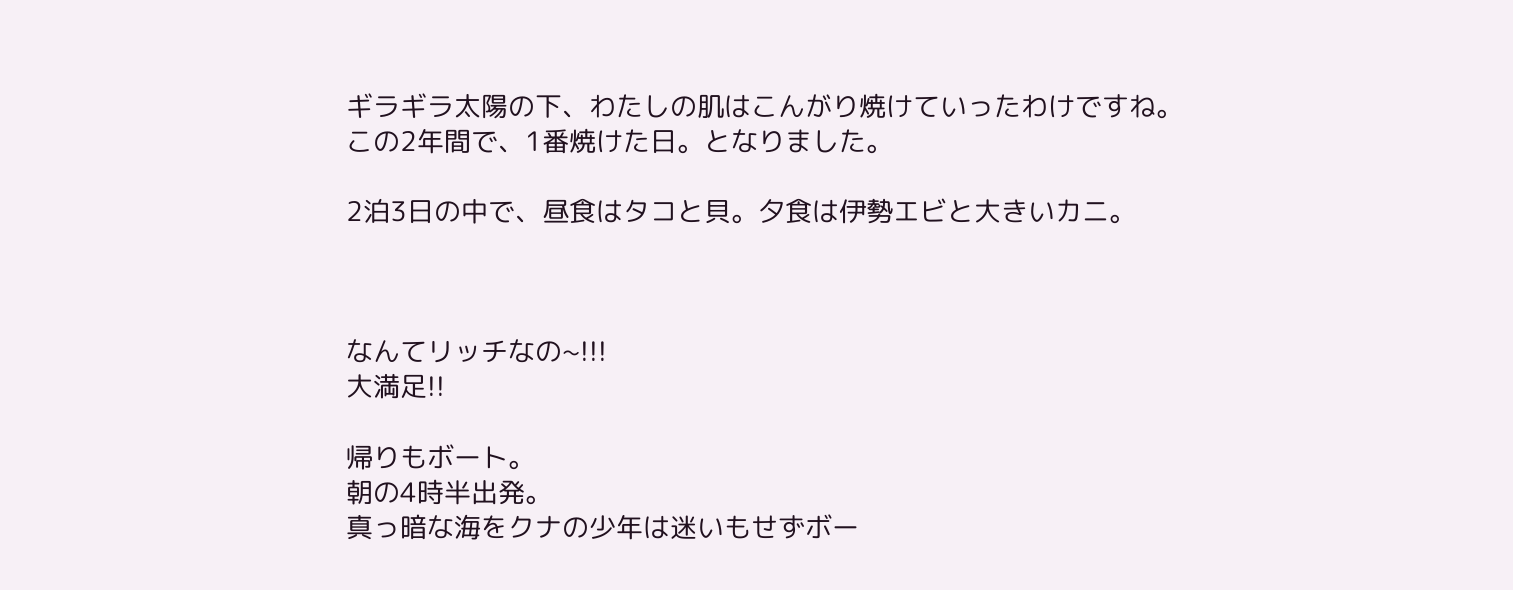ギラギラ太陽の下、わたしの肌はこんがり焼けていったわけですね。
この2年間で、1番焼けた日。となりました。

2泊3日の中で、昼食はタコと貝。夕食は伊勢エビと大きいカニ。



なんてリッチなの~!!!
大満足!!

帰りもボート。
朝の4時半出発。
真っ暗な海をクナの少年は迷いもせずボー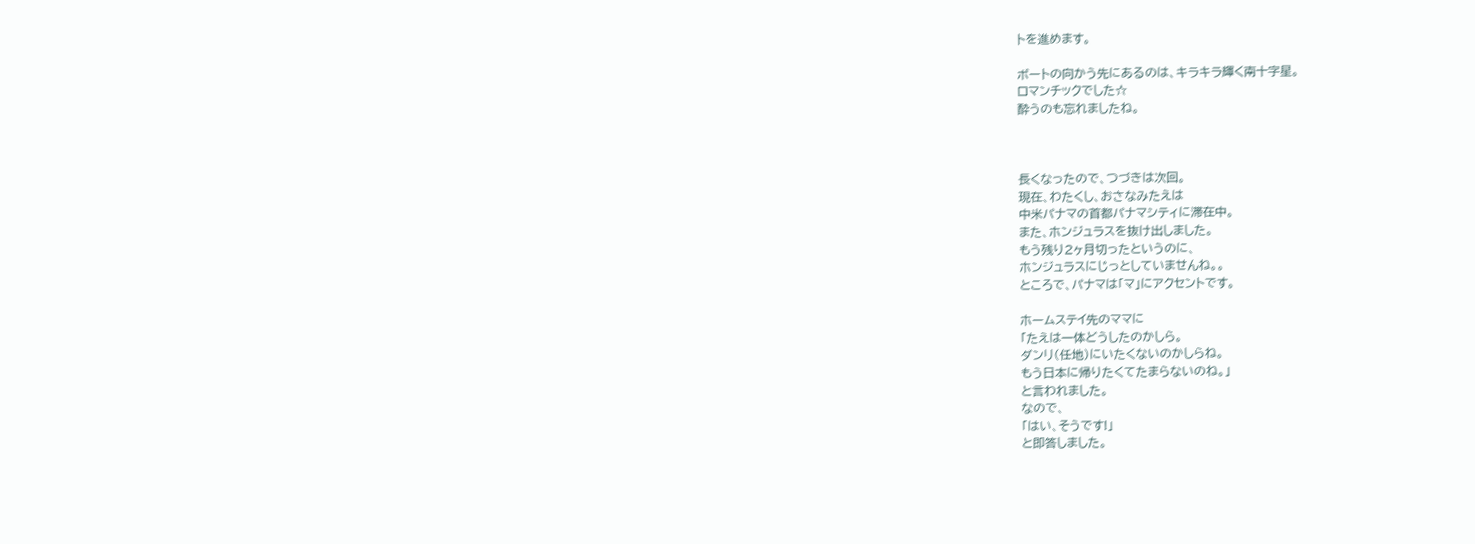トを進めます。

ボートの向かう先にあるのは、キラキラ輝く南十字星。
ロマンチックでした☆
酔うのも忘れましたね。



長くなったので、つづきは次回。
現在、わたくし、おさなみたえは
中米パナマの首都パナマシティに滞在中。
また、ホンジュラスを抜け出しました。
もう残り2ヶ月切ったというのに、
ホンジュラスにじっとしていませんね。。
ところで、パナマは「マ」にアクセントです。

ホームステイ先のママに
「たえは一体どうしたのかしら。
ダンリ(任地)にいたくないのかしらね。
もう日本に帰りたくてたまらないのね。」
と言われました。
なので、
「はい、そうです!」
と即答しました。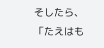そしたら、
「たえはも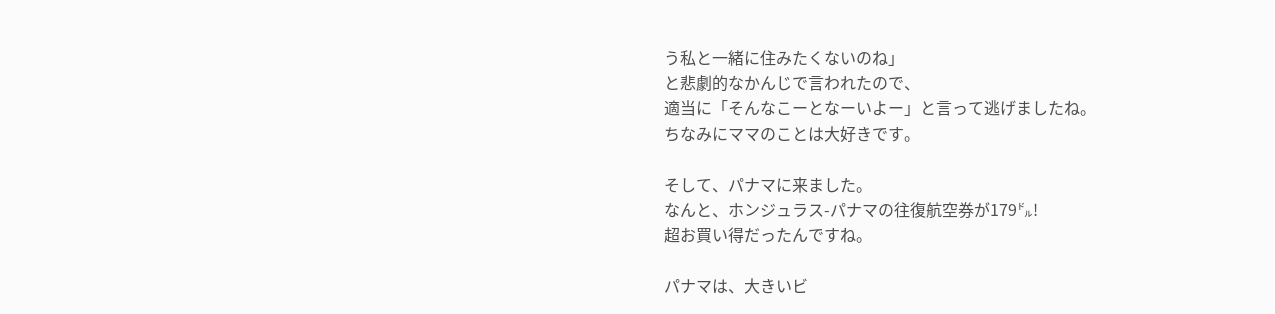う私と一緒に住みたくないのね」
と悲劇的なかんじで言われたので、
適当に「そんなこーとなーいよー」と言って逃げましたね。
ちなみにママのことは大好きです。

そして、パナマに来ました。
なんと、ホンジュラス-パナマの往復航空券が179㌦!
超お買い得だったんですね。

パナマは、大きいビ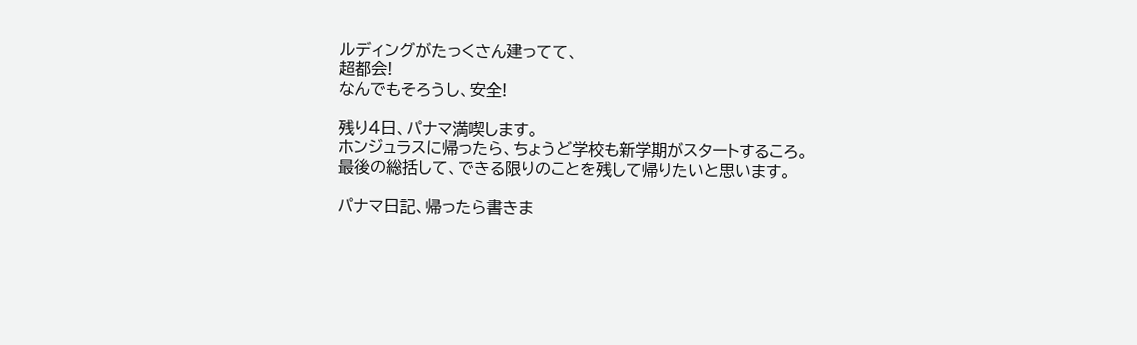ルディングがたっくさん建ってて、
超都会!
なんでもそろうし、安全!

残り4日、パナマ満喫します。
ホンジュラスに帰ったら、ちょうど学校も新学期がスタートするころ。
最後の総括して、できる限りのことを残して帰りたいと思います。

パナマ日記、帰ったら書きま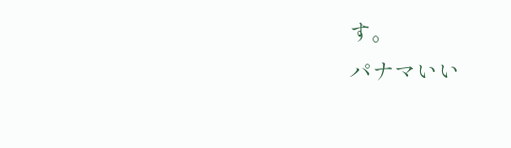す。
パナマいい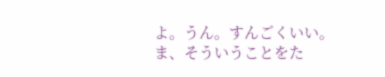よ。うん。すんごくいい。
ま、そういうことをた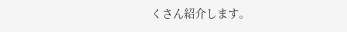くさん紹介します。